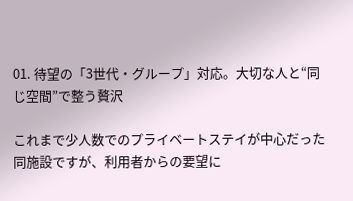01. 待望の「3世代・グループ」対応。大切な人と“同じ空間”で整う贅沢

これまで少人数でのプライベートステイが中心だった同施設ですが、利用者からの要望に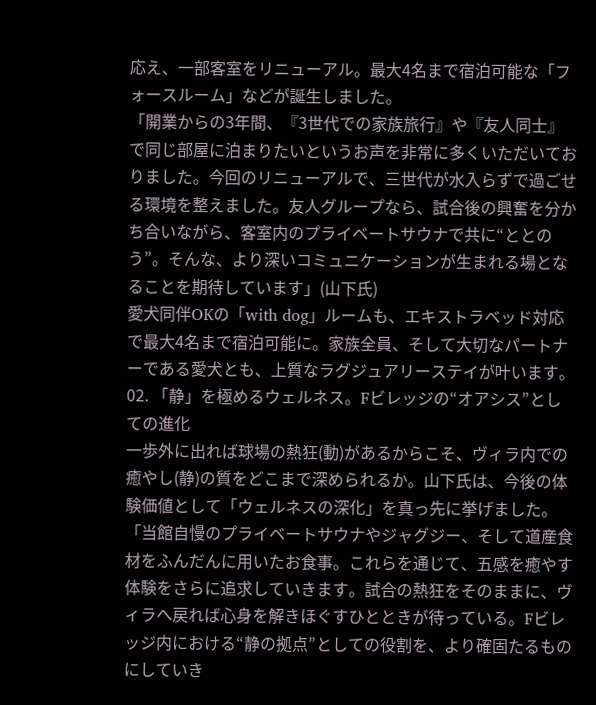応え、一部客室をリニューアル。最大4名まで宿泊可能な「フォースルーム」などが誕生しました。
「開業からの3年間、『3世代での家族旅行』や『友人同士』で同じ部屋に泊まりたいというお声を非常に多くいただいておりました。今回のリニューアルで、三世代が水入らずで過ごせる環境を整えました。友人グループなら、試合後の興奮を分かち合いながら、客室内のプライベートサウナで共に“ととのう”。そんな、より深いコミュニケーションが生まれる場となることを期待しています」(山下氏)
愛犬同伴OKの「with dog」ルームも、エキストラベッド対応で最大4名まで宿泊可能に。家族全員、そして大切なパートナーである愛犬とも、上質なラグジュアリーステイが叶います。
02. 「静」を極めるウェルネス。Fビレッジの“オアシス”としての進化
一歩外に出れば球場の熱狂(動)があるからこそ、ヴィラ内での癒やし(静)の質をどこまで深められるか。山下氏は、今後の体験価値として「ウェルネスの深化」を真っ先に挙げました。
「当館自慢のプライベートサウナやジャグジー、そして道産食材をふんだんに用いたお食事。これらを通じて、五感を癒やす体験をさらに追求していきます。試合の熱狂をそのままに、ヴィラへ戻れば心身を解きほぐすひとときが待っている。Fビレッジ内における“静の拠点”としての役割を、より確固たるものにしていき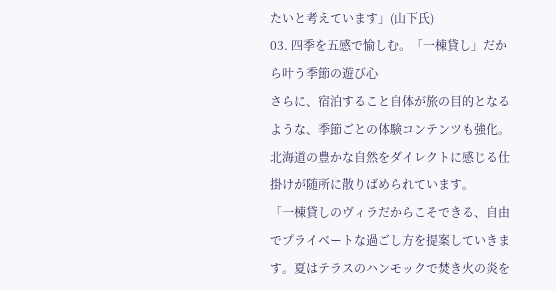たいと考えています」(山下氏)
03. 四季を五感で愉しむ。「一棟貸し」だから叶う季節の遊び心
さらに、宿泊すること自体が旅の目的となるような、季節ごとの体験コンテンツも強化。北海道の豊かな自然をダイレクトに感じる仕掛けが随所に散りばめられています。
「一棟貸しのヴィラだからこそできる、自由でプライベートな過ごし方を提案していきます。夏はテラスのハンモックで焚き火の炎を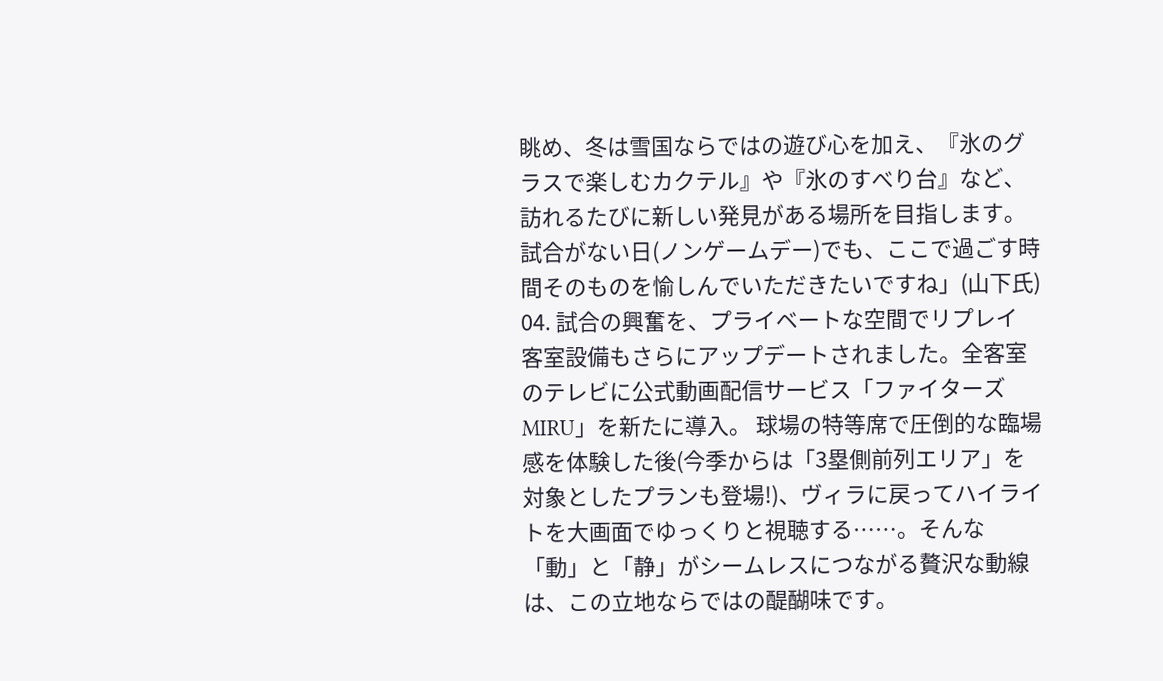眺め、冬は雪国ならではの遊び心を加え、『氷のグラスで楽しむカクテル』や『氷のすべり台』など、訪れるたびに新しい発見がある場所を目指します。試合がない日(ノンゲームデー)でも、ここで過ごす時間そのものを愉しんでいただきたいですね」(山下氏)
04. 試合の興奮を、プライベートな空間でリプレイ
客室設備もさらにアップデートされました。全客室のテレビに公式動画配信サービス「ファイターズMIRU」を新たに導入。 球場の特等席で圧倒的な臨場感を体験した後(今季からは「3塁側前列エリア」を対象としたプランも登場!)、ヴィラに戻ってハイライトを大画面でゆっくりと視聴する……。そんな「動」と「静」がシームレスにつながる贅沢な動線は、この立地ならではの醍醐味です。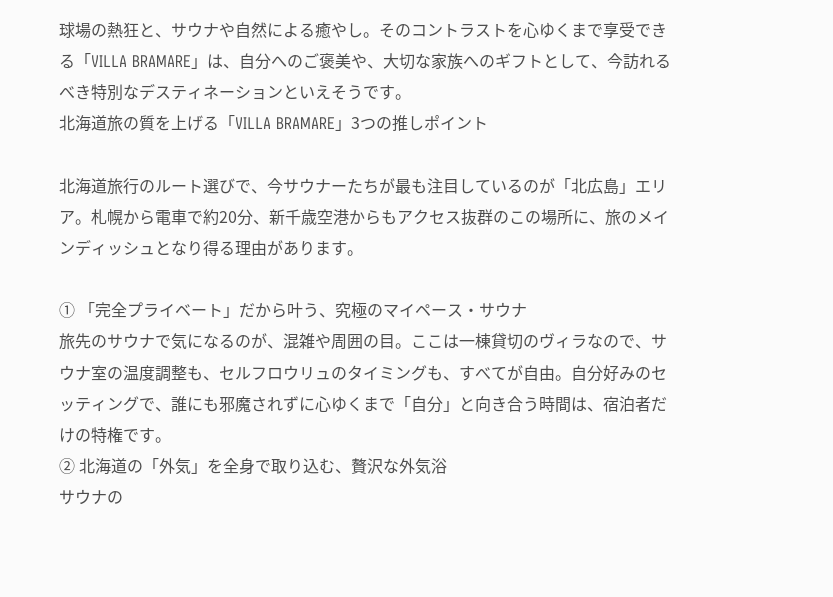球場の熱狂と、サウナや自然による癒やし。そのコントラストを心ゆくまで享受できる「VILLA BRAMARE」は、自分へのご褒美や、大切な家族へのギフトとして、今訪れるべき特別なデスティネーションといえそうです。
北海道旅の質を上げる「VILLA BRAMARE」3つの推しポイント

北海道旅行のルート選びで、今サウナーたちが最も注目しているのが「北広島」エリア。札幌から電車で約20分、新千歳空港からもアクセス抜群のこの場所に、旅のメインディッシュとなり得る理由があります。

① 「完全プライベート」だから叶う、究極のマイペース・サウナ
旅先のサウナで気になるのが、混雑や周囲の目。ここは一棟貸切のヴィラなので、サウナ室の温度調整も、セルフロウリュのタイミングも、すべてが自由。自分好みのセッティングで、誰にも邪魔されずに心ゆくまで「自分」と向き合う時間は、宿泊者だけの特権です。
② 北海道の「外気」を全身で取り込む、贅沢な外気浴
サウナの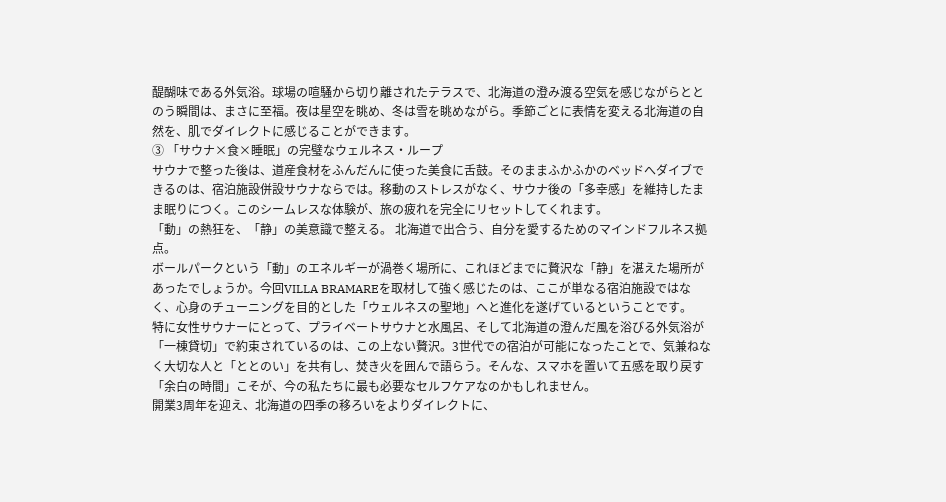醍醐味である外気浴。球場の喧騒から切り離されたテラスで、北海道の澄み渡る空気を感じながらととのう瞬間は、まさに至福。夜は星空を眺め、冬は雪を眺めながら。季節ごとに表情を変える北海道の自然を、肌でダイレクトに感じることができます。
③ 「サウナ×食×睡眠」の完璧なウェルネス・ループ
サウナで整った後は、道産食材をふんだんに使った美食に舌鼓。そのままふかふかのベッドへダイブできるのは、宿泊施設併設サウナならでは。移動のストレスがなく、サウナ後の「多幸感」を維持したまま眠りにつく。このシームレスな体験が、旅の疲れを完全にリセットしてくれます。
「動」の熱狂を、「静」の美意識で整える。 北海道で出合う、自分を愛するためのマインドフルネス拠点。
ボールパークという「動」のエネルギーが渦巻く場所に、これほどまでに贅沢な「静」を湛えた場所があったでしょうか。今回VILLA BRAMAREを取材して強く感じたのは、ここが単なる宿泊施設ではなく、心身のチューニングを目的とした「ウェルネスの聖地」へと進化を遂げているということです。
特に女性サウナーにとって、プライベートサウナと水風呂、そして北海道の澄んだ風を浴びる外気浴が「一棟貸切」で約束されているのは、この上ない贅沢。3世代での宿泊が可能になったことで、気兼ねなく大切な人と「ととのい」を共有し、焚き火を囲んで語らう。そんな、スマホを置いて五感を取り戻す「余白の時間」こそが、今の私たちに最も必要なセルフケアなのかもしれません。
開業3周年を迎え、北海道の四季の移ろいをよりダイレクトに、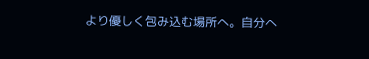より優しく包み込む場所へ。自分へ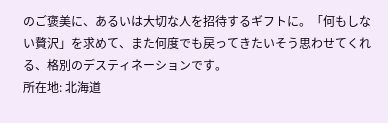のご褒美に、あるいは大切な人を招待するギフトに。「何もしない贅沢」を求めて、また何度でも戻ってきたいそう思わせてくれる、格別のデスティネーションです。
所在地: 北海道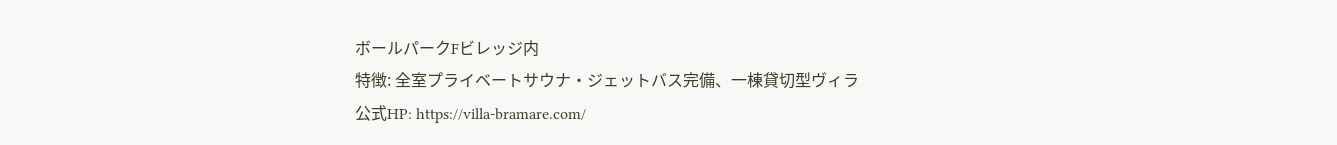ボールパークFビレッジ内
特徴: 全室プライベートサウナ・ジェットバス完備、一棟貸切型ヴィラ
公式HP: https://villa-bramare.com/